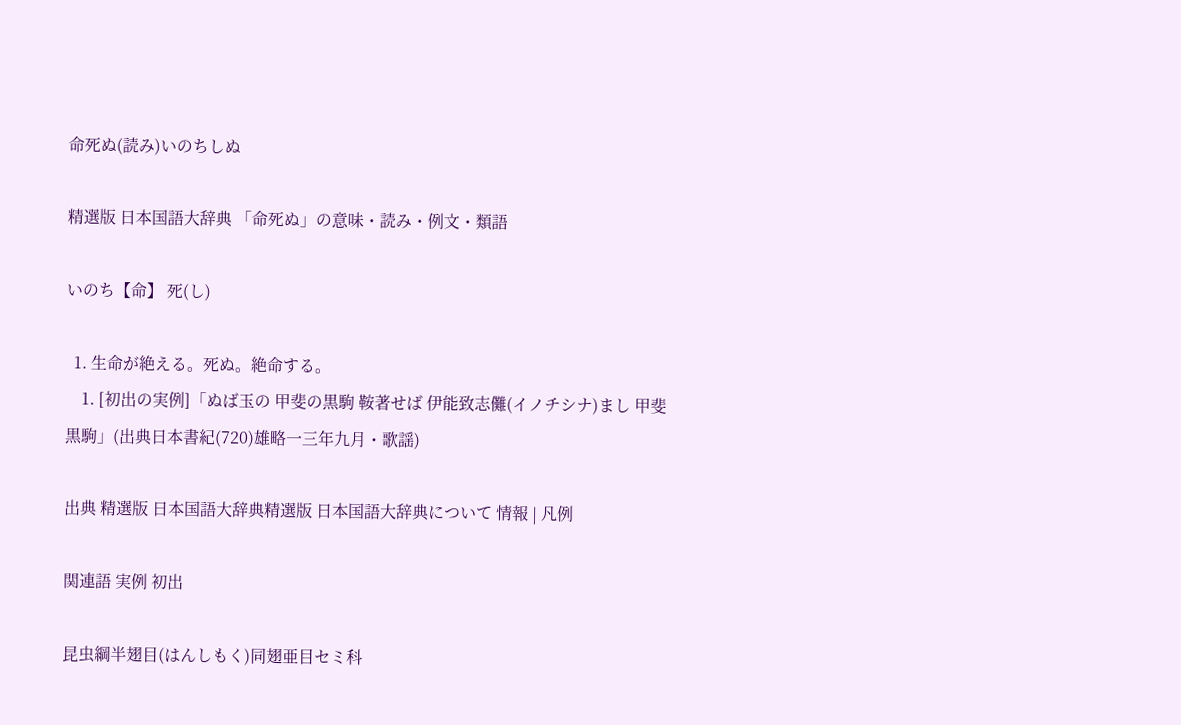命死ぬ(読み)いのちしぬ

精選版 日本国語大辞典 「命死ぬ」の意味・読み・例文・類語

いのち【命】 死(し)

  1. 生命が絶える。死ぬ。絶命する。
    1. [初出の実例]「ぬば玉の 甲斐の黒駒 鞍著せば 伊能致志儺(イノチシナ)まし 甲斐黒駒」(出典日本書紀(720)雄略一三年九月・歌謡)

出典 精選版 日本国語大辞典精選版 日本国語大辞典について 情報 | 凡例

関連語 実例 初出

昆虫綱半翅目(はんしもく)同翅亜目セミ科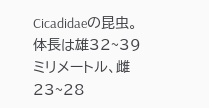Cicadidaeの昆虫。体長は雄32~39ミリメートル、雌23~28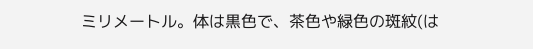ミリメートル。体は黒色で、茶色や緑色の斑紋(は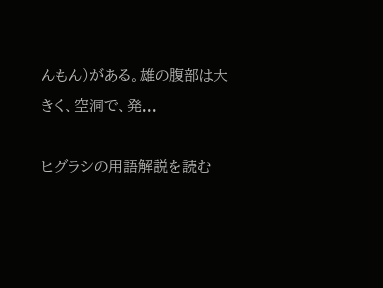んもん)がある。雄の腹部は大きく、空洞で、発...

ヒグラシの用語解説を読む